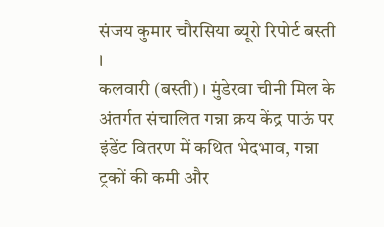संजय कुमार चौरसिया ब्यूरो रिपोर्ट बस्ती ।
कलवारी (बस्ती)। मुंडेरवा चीनी मिल के अंतर्गत संचालित गन्ना क्रय केंद्र पाऊं पर इंडेंट वितरण में कथित भेदभाव, गन्ना ट्रकों की कमी और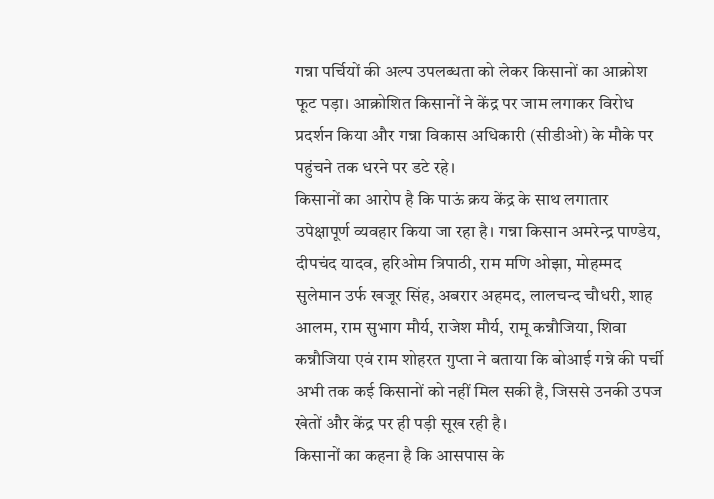गन्ना पर्चियों की अल्प उपलब्धता को लेकर किसानों का आक्रोश फूट पड़ा। आक्रोशित किसानों ने केंद्र पर जाम लगाकर विरोध प्रदर्शन किया और गन्ना विकास अधिकारी (सीडीओ) के मौके पर पहुंचने तक धरने पर डटे रहे।
किसानों का आरोप है कि पाऊं क्रय केंद्र के साथ लगातार उपेक्षापूर्ण व्यवहार किया जा रहा है। गन्ना किसान अमरेन्द्र पाण्डेय, दीपचंद यादव, हरिओम त्रिपाठी, राम मणि ओझा, मोहम्मद सुलेमान उर्फ खजूर सिंह, अबरार अहमद, लालचन्द चौधरी, शाह आलम, राम सुभाग मौर्य, राजेश मौर्य, रामू कन्नौजिया, शिवा कन्नौजिया एवं राम शोहरत गुप्ता ने बताया कि बोआई गन्ने की पर्ची अभी तक कई किसानों को नहीं मिल सकी है, जिससे उनकी उपज खेतों और केंद्र पर ही पड़ी सूख रही है।
किसानों का कहना है कि आसपास के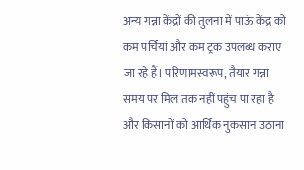अन्य गन्ना केंद्रों की तुलना में पाऊं केंद्र को कम पर्चियां और कम ट्रक उपलब्ध कराए जा रहे हैं। परिणामस्वरूप, तैयार गन्ना समय पर मिल तक नहीं पहुंच पा रहा है और किसानों को आर्थिक नुकसान उठाना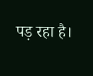पड़ रहा है।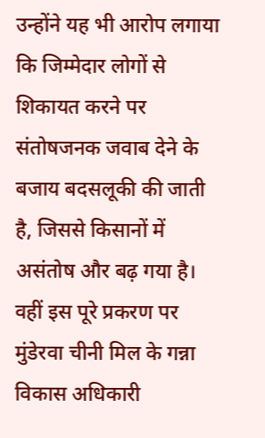उन्होंने यह भी आरोप लगाया कि जिम्मेदार लोगों से शिकायत करने पर संतोषजनक जवाब देने के बजाय बदसलूकी की जाती है, जिससे किसानों में असंतोष और बढ़ गया है।
वहीं इस पूरे प्रकरण पर मुंडेरवा चीनी मिल के गन्ना विकास अधिकारी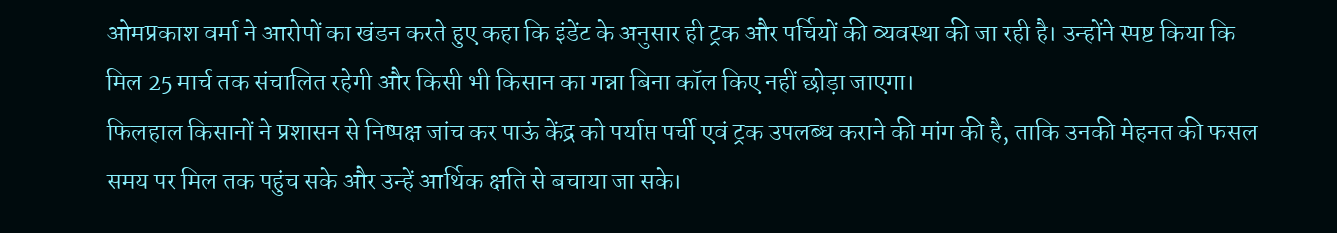ओमप्रकाश वर्मा ने आरोपों का खंडन करते हुए कहा कि इंडेंट के अनुसार ही ट्रक और पर्चियों की व्यवस्था की जा रही है। उन्होंने स्पष्ट किया कि मिल 25 मार्च तक संचालित रहेगी और किसी भी किसान का गन्ना बिना कॉल किए नहीं छोड़ा जाएगा।
फिलहाल किसानों ने प्रशासन से निष्पक्ष जांच कर पाऊं केंद्र को पर्याप्त पर्ची एवं ट्रक उपलब्ध कराने की मांग की है, ताकि उनकी मेहनत की फसल समय पर मिल तक पहुंच सके और उन्हें आर्थिक क्षति से बचाया जा सके।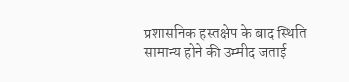प्रशासनिक हस्तक्षेप के बाद स्थिति सामान्य होने की उम्मीद जताई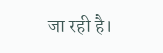जा रही है।